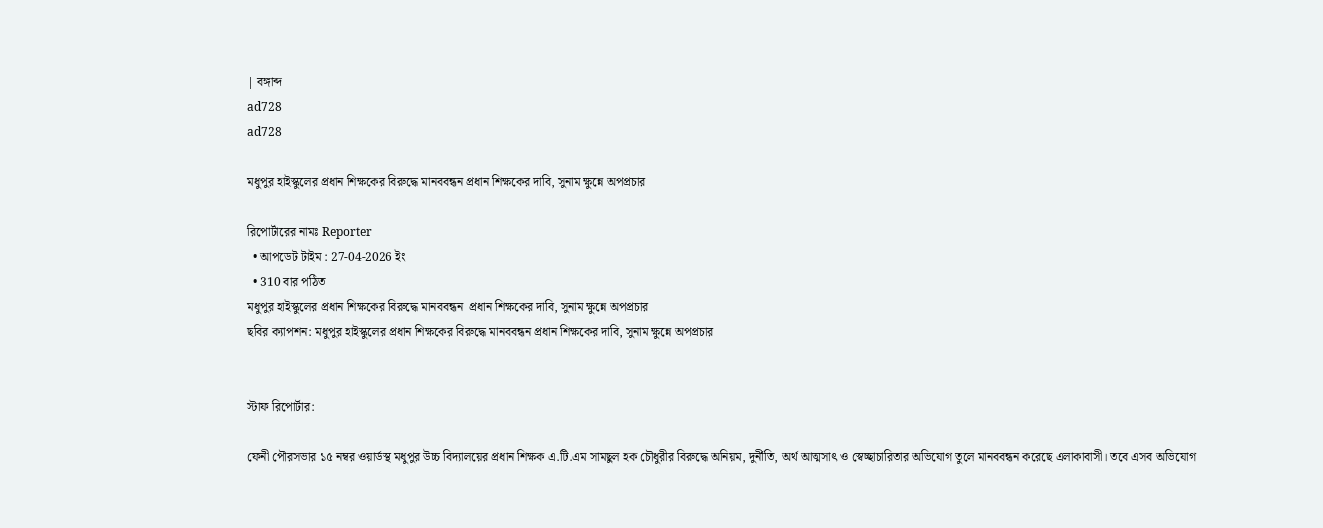| বঙ্গাব্দ
ad728
ad728

মধুপুর হাইস্কুলের প্রধান শিক্ষকের বিরুদ্ধে মানববন্ধন প্রধান শিক্ষকের দাবি, সুনাম ক্ষুন্নে অপপ্রচার

রিপোর্টারের নামঃ Reporter
  • আপডেট টাইম : 27-04-2026 ইং
  • 310 বার পঠিত
মধুপুর হাইস্কুলের প্রধান শিক্ষকের বিরুদ্ধে মানববন্ধন  প্রধান শিক্ষকের দাবি, সুনাম ক্ষুন্নে অপপ্রচার
ছবির ক্যাপশন: মধুপুর হাইস্কুলের প্রধান শিক্ষকের বিরুদ্ধে মানববন্ধন প্রধান শিক্ষকের দাবি, সুনাম ক্ষুন্নে অপপ্রচার


স্টাফ রিপোর্টার:

ফেনী পৌরসভার ১৫ নম্বর ওয়ার্ডস্থ মধুপুর উচ্চ বিদ্যালয়ের প্রধান শিক্ষক এ.টি.এম সামছুল হক চৌধুরীর বিরুদ্ধে অনিয়ম, দুর্নীতি, অর্থ আত্মসাৎ ও স্বেচ্ছাচারিতার অভিযোগ তুলে মানববন্ধন করেছে এলাকাবাসী। তবে এসব অভিযোগ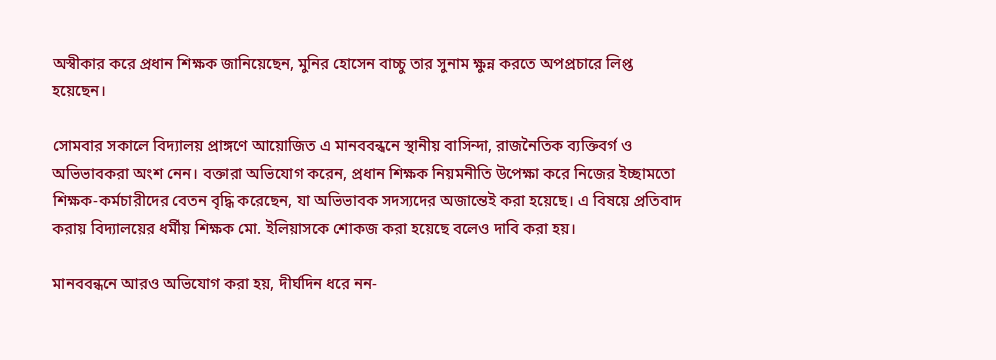অস্বীকার করে প্রধান শিক্ষক জানিয়েছেন, মুনির হোসেন বাচ্চু তার সুনাম ক্ষুন্ন করতে অপপ্রচারে লিপ্ত হয়েছেন।

সোমবার সকালে বিদ্যালয় প্রাঙ্গণে আয়োজিত এ মানববন্ধনে স্থানীয় বাসিন্দা, রাজনৈতিক ব্যক্তিবর্গ ও অভিভাবকরা অংশ নেন। বক্তারা অভিযোগ করেন, প্রধান শিক্ষক নিয়মনীতি উপেক্ষা করে নিজের ইচ্ছামতো শিক্ষক-কর্মচারীদের বেতন বৃদ্ধি করেছেন, যা অভিভাবক সদস্যদের অজান্তেই করা হয়েছে। এ বিষয়ে প্রতিবাদ করায় বিদ্যালয়ের ধর্মীয় শিক্ষক মো. ইলিয়াসকে শোকজ করা হয়েছে বলেও দাবি করা হয়।

মানববন্ধনে আরও অভিযোগ করা হয়, দীর্ঘদিন ধরে নন-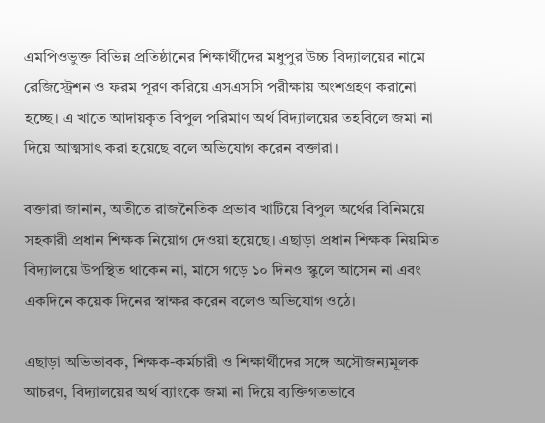এমপিওভুক্ত বিভিন্ন প্রতিষ্ঠানের শিক্ষার্থীদের মধুপুর উচ্চ বিদ্যালয়ের নামে রেজিস্ট্রেশন ও ফরম পূরণ করিয়ে এসএসসি পরীক্ষায় অংশগ্রহণ করানো হচ্ছে। এ খাতে আদায়কৃত বিপুল পরিমাণ অর্থ বিদ্যালয়ের তহবিলে জমা না দিয়ে আত্মসাৎ করা হয়েছে বলে অভিযোগ করেন বক্তারা।

বক্তারা জানান, অতীতে রাজনৈতিক প্রভাব খাটিয়ে বিপুল অর্থের বিনিময়ে সহকারী প্রধান শিক্ষক নিয়োগ দেওয়া হয়েছে। এছাড়া প্রধান শিক্ষক নিয়মিত বিদ্যালয়ে উপস্থিত থাকেন না, মাসে গড়ে ১০ দিনও স্কুলে আসেন না এবং একদিনে কয়েক দিনের স্বাক্ষর করেন বলেও অভিযোগ ওঠে।

এছাড়া অভিভাবক, শিক্ষক-কর্মচারী ও শিক্ষার্থীদের সঙ্গে অসৌজন্যমূলক আচরণ, বিদ্যালয়ের অর্থ ব্যাংকে জমা না দিয়ে ব্যক্তিগতভাবে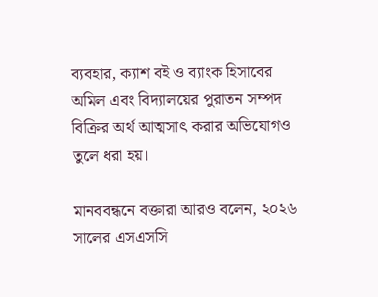ব্যবহার, ক্যাশ বই ও ব্যাংক হিসাবের অমিল এবং বিদ্যালয়ের পুরাতন সম্পদ বিক্রির অর্থ আত্মসাৎ করার অভিযোগও তুলে ধরা হয়।

মানববন্ধনে বক্তারা আরও বলেন, ২০২৬ সালের এসএসসি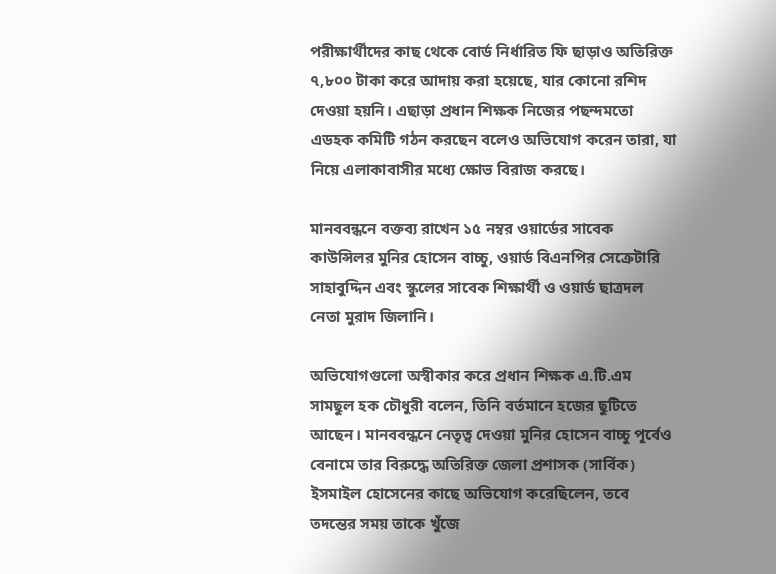পরীক্ষার্থীদের কাছ থেকে বোর্ড নির্ধারিত ফি ছাড়াও অতিরিক্ত ৭,৮০০ টাকা করে আদায় করা হয়েছে, যার কোনো রশিদ দেওয়া হয়নি। এছাড়া প্রধান শিক্ষক নিজের পছন্দমতো এডহক কমিটি গঠন করছেন বলেও অভিযোগ করেন তারা, যা নিয়ে এলাকাবাসীর মধ্যে ক্ষোভ বিরাজ করছে।

মানববন্ধনে বক্তব্য রাখেন ১৫ নম্বর ওয়ার্ডের সাবেক কাউন্সিলর মুনির হোসেন বাচ্চু, ওয়ার্ড বিএনপির সেক্রেটারি সাহাবুদ্দিন এবং স্কুলের সাবেক শিক্ষার্থী ও ওয়ার্ড ছাত্রদল নেতা মুরাদ জিলানি।

অভিযোগগুলো অস্বীকার করে প্রধান শিক্ষক এ.টি.এম সামছুল হক চৌধুরী বলেন, তিনি বর্তমানে হজের ছুটিতে আছেন। মানববন্ধনে নেতৃত্ব দেওয়া মুনির হোসেন বাচ্চু পূর্বেও বেনামে তার বিরুদ্ধে অতিরিক্ত জেলা প্রশাসক (সার্বিক) ইসমাইল হোসেনের কাছে অভিযোগ করেছিলেন, তবে তদন্তের সময় তাকে খুঁজে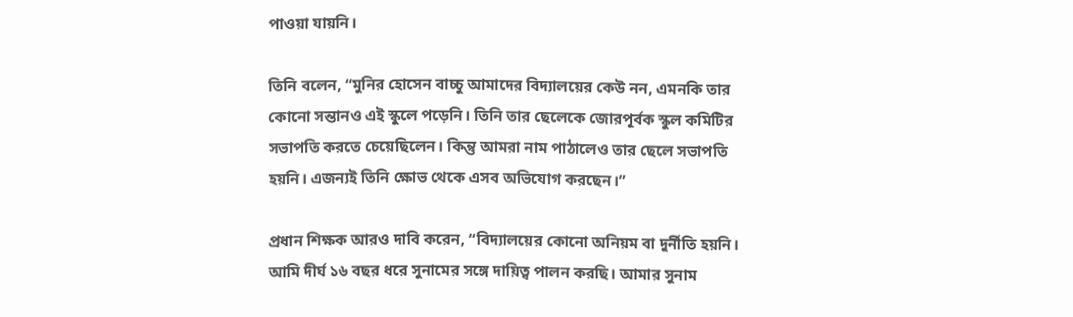পাওয়া যায়নি।

তিনি বলেন, “মুনির হোসেন বাচ্চু আমাদের বিদ্যালয়ের কেউ নন, এমনকি তার কোনো সন্তানও এই স্কুলে পড়েনি। তিনি তার ছেলেকে জোরপূর্বক স্কুল কমিটির সভাপতি করতে চেয়েছিলেন। কিন্তু আমরা নাম পাঠালেও তার ছেলে সভাপতি হয়নি। এজন্যই তিনি ক্ষোভ থেকে এসব অভিযোগ করছেন।”

প্রধান শিক্ষক আরও দাবি করেন, “বিদ্যালয়ের কোনো অনিয়ম বা দুর্নীতি হয়নি। আমি দীর্ঘ ১৬ বছর ধরে সুনামের সঙ্গে দায়িত্ব পালন করছি। আমার সুনাম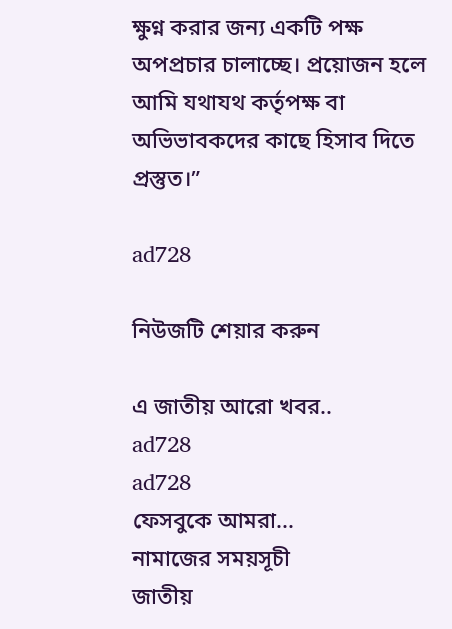ক্ষুণ্ন করার জন্য একটি পক্ষ অপপ্রচার চালাচ্ছে। প্রয়োজন হলে আমি যথাযথ কর্তৃপক্ষ বা অভিভাবকদের কাছে হিসাব দিতে প্রস্তুত।”

ad728

নিউজটি শেয়ার করুন

এ জাতীয় আরো খবর..
ad728
ad728
ফেসবুকে আমরা...
নামাজের সময়সূচী
জাতীয়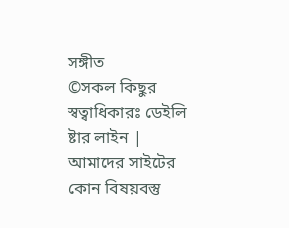সঙ্গীত
©সকল কিছুর স্বত্বাধিকারঃ ডেইলি ষ্টার লাইন | আমাদের সাইটের কোন বিষয়বস্তু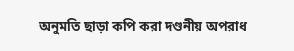অনুমতি ছাড়া কপি করা দণ্ডনীয় অপরাধ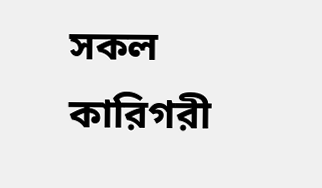সকল কারিগরী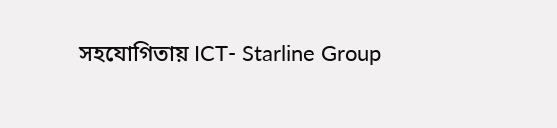সহযোগিতায় ICT- Starline Group